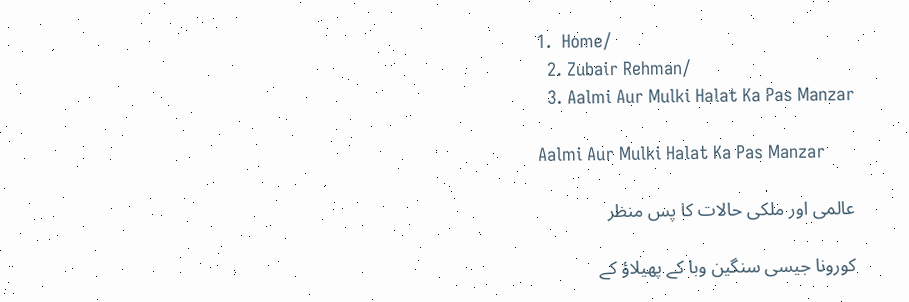1.  Home/
  2. Zubair Rehman/
  3. Aalmi Aur Mulki Halat Ka Pas Manzar

Aalmi Aur Mulki Halat Ka Pas Manzar

عالمی اور ملکی حالات کا پس منظر

کورونا جیسی سنگین وبا کے پھیلاؤ کے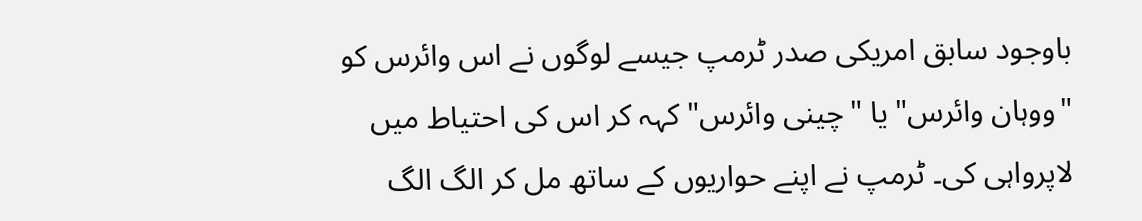باوجود سابق امریکی صدر ٹرمپ جیسے لوگوں نے اس وائرس کو "ووہان وائرس" یا "چینی وائرس" کہہ کر اس کی احتیاط میں لاپرواہی کی۔ ٹرمپ نے اپنے حواریوں کے ساتھ مل کر الگ الگ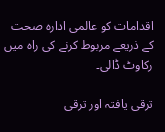اقدامات کو عالمی ادارہ صحت کے ذریعے مربوط کرنے کی راہ میں رکاوٹ ڈالی۔

ترقی یافتہ اور ترقی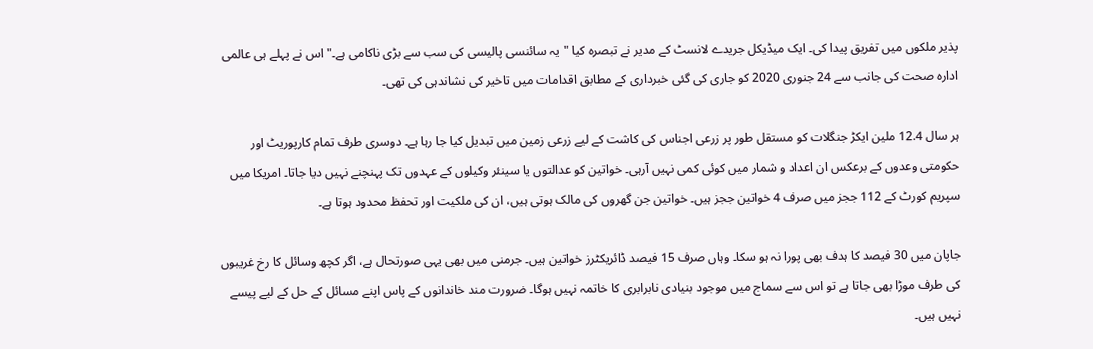پذیر ملکوں میں تفریق پیدا کی۔ ایک میڈیکل جریدے لانسٹ کے مدیر نے تبصرہ کیا "یہ سائنسی پالیسی کی سب سے بڑی ناکامی ہے۔" اس نے پہلے ہی عالمی ادارہ صحت کی جانب سے 24 جنوری 2020 کو جاری کی گئی خبرداری کے مطابق اقدامات میں تاخیر کی نشاندہی کی تھی۔

ہر سال 12.4 ملین ایکڑ جنگلات کو مستقل طور پر زرعی اجناس کی کاشت کے لیے زرعی زمین میں تبدیل کیا جا رہا ہے۔ دوسری طرف تمام کارپوریٹ اور حکومتی وعدوں کے برعکس ان اعداد و شمار میں کوئی کمی نہیں آرہی۔ خواتین کو عدالتوں یا سینئر وکیلوں کے عہدوں تک پہنچنے نہیں دیا جاتا۔ امریکا میں سپریم کورٹ کے 112 ججز میں صرف 4 خواتین ججز ہیں۔ خواتین جن گھروں کی مالک ہوتی ہیں، ان کی ملکیت اور تحفظ محدود ہوتا ہے۔

جاپان میں 30 فیصد کا ہدف بھی پورا نہ ہو سکا۔ وہاں صرف 15 فیصد ڈائریکٹرز خواتین ہیں۔ جرمنی میں بھی یہی صورتحال ہے، اگر کچھ وسائل کا رخ غریبوں کی طرف موڑا بھی جاتا ہے تو اس سے سماج میں موجود بنیادی نابرابری کا خاتمہ نہیں ہوگا۔ ضرورت مند خاندانوں کے پاس اپنے مسائل کے حل کے لیے پیسے نہیں ہیں۔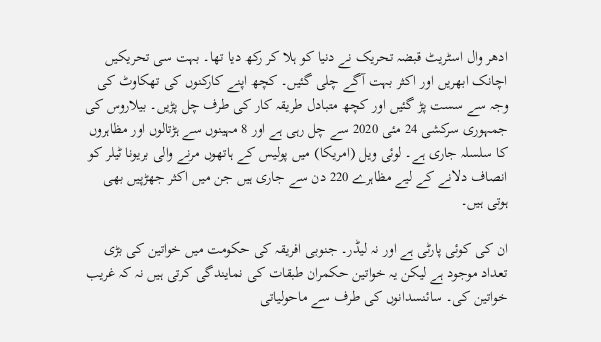ادھر وال اسٹریٹ قبضہ تحریک نے دنیا کو ہلا کر رکھ دیا تھا۔ بہت سی تحریکیں اچانک ابھریں اور اکثر بہت آگے چلی گئیں۔ کچھ اپنے کارکنوں کی تھکاوٹ کی وجہ سے سست پڑ گئیں اور کچھ متبادل طریقہ کار کی طرف چل پڑیں۔ بیلاروس کی جمہوری سرکشی 24 مئی 2020 سے چل رہی ہے اور 8 مہینوں سے ہڑتالوں اور مظاہروں کا سلسلہ جاری ہے۔ لوئی ویل (امریکا) میں پولیس کے ہاتھوں مرنے والی بریونا ٹیلر کو انصاف دلانے کے لیے مظاہرے 220 دن سے جاری ہیں جن میں اکثر جھڑپیں بھی ہوتی ہیں۔

ان کی کوئی پارٹی ہے اور نہ لیڈر۔ جنوبی افریقہ کی حکومت میں خواتین کی بڑی تعداد موجود ہے لیکن یہ خواتین حکمران طبقات کی نمایندگی کرتی ہیں نہ کہ غریب خواتین کی۔ سائنسدانوں کی طرف سے ماحولیاتی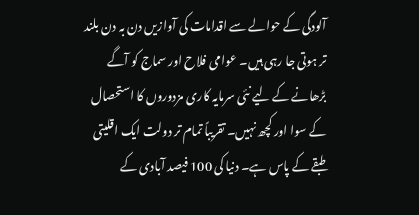آلودگی کے حوالے سے اقدامات کی آوازیں دن بہ دن بلند تر ہوتی جا رہی ہیں۔ عوامی فلاح اور سماج کو آگے بڑھانے کے لیے نئی سرمایہ کاری مزدوروں کا استحصال کے سوا اور کچھ نہیں۔ تقریباً تمام تر دولت ایک اقلیتی طبقے کے پاس ہے۔ دنیا کی 100 فیصد آبادی کے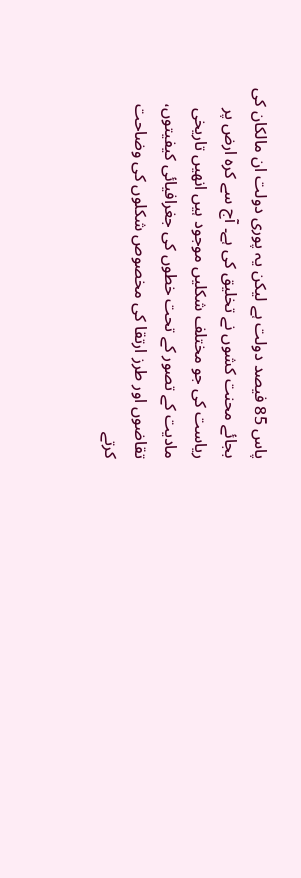پاس 85 فیصد دولت ہے لیکن یہ پوری دولت ان مالکان کی بجائے محنت کشوں نے تخلیق کی ہے۔ آج سے کرہ ارض پر ریاست کی جو مختلف شکلیں موجود ہیں انھیں تاریخی مادیت کے تصور کے تحت خطوں کی جغرافیائی کیفیتوں، تقاضوں اور طرز ارتقا کی مخصوص شکلوں کی وضاحت کرتے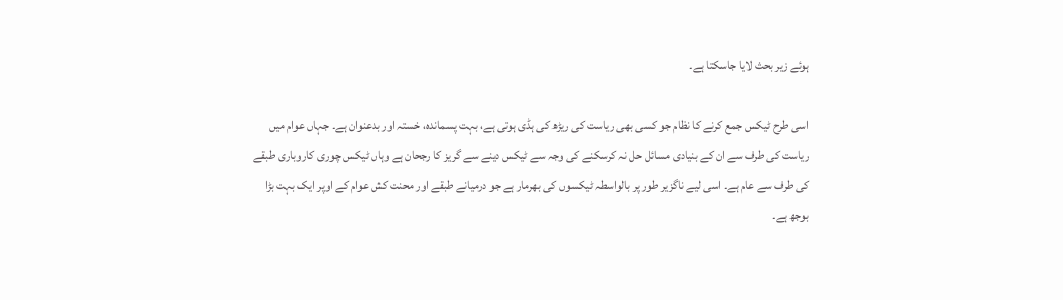ہوئے زیر بحث لایا جاسکتا ہے۔

اسی طرح ٹیکس جمع کرنے کا نظام جو کسی بھی ریاست کی ریڑھ کی ہڈی ہوتی ہے، بہت پسماندہ، خستہ اور بدعنوان ہے۔ جہاں عوام میں ریاست کی طرف سے ان کے بنیادی مسائل حل نہ کرسکنے کی وجہ سے ٹیکس دینے سے گریز کا رجحان ہے وہاں ٹیکس چوری کاروباری طبقے کی طرف سے عام ہے۔ اسی لیے ناگزیر طور پر بالواسطہ ٹیکسوں کی بھرمار ہے جو درمیانے طبقے اور محنت کش عوام کے اوپر ایک بہت بڑا بوجھ ہے۔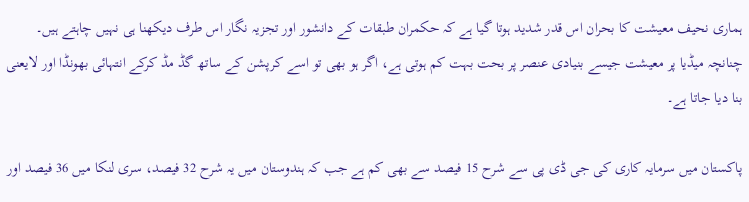ہماری نحیف معیشت کا بحران اس قدر شدید ہوتا گیا ہے کہ حکمران طبقات کے دانشور اور تجزیہ نگار اس طرف دیکھنا ہی نہیں چاہتے ہیں۔ چنانچہ میڈیا پر معیشت جیسے بنیادی عنصر پر بحت بہت کم ہوتی ہے، اگر ہو بھی تو اسے کرپشن کے ساتھ گڈ مڈ کرکے انتہائی بھونڈا اور لایعنی بنا دیا جاتا ہے۔

پاکستان میں سرمایہ کاری کی جی ڈی پی سے شرح 15 فیصد سے بھی کم ہے جب کہ ہندوستان میں یہ شرح 32 فیصد، سری لنکا میں 36 فیصد اور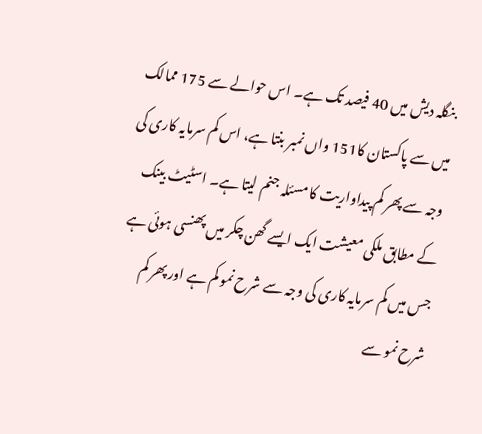بنگلہ دیش میں 40 فیصد تک ہے۔ اس حوالے سے 175 ممالک میں سے پاکستان کا151 واں نمبر بنتا ہے، اس کم سرمایہ کاری کی وجہ سے پھر کم پیداواریت کا مسئلہ جنم لیتا ہے۔ اسٹیٹ بینک کے مطابق ملکی معیشت ایک ایسے گھن چکر میں پھنسی ہوئی ہے جس میں کم سرمایہ کاری کی وجہ سے شرح نمو کم ہے اور پھر کم شرح نمو سے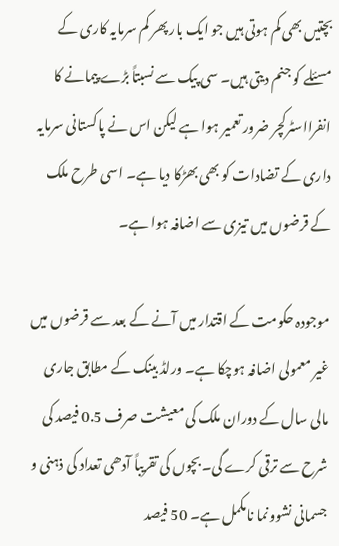بچتیں بھی کم ہوتی ہیں جو ایک بار پھر کم سرمایہ کاری کے مسئلے کو جنم دیتی ہیں۔ سی پیک سے نسبتاً بڑے پیمانے کا انفرااسٹرکچر ضرور تعمیر ہوا ہے لیکن اس نے پاکستانی سرمایہ داری کے تضادات کو بھی بھڑکا دیا ہے۔ اسی طرح ملک کے قرضوں میں تیزی سے اضافہ ہوا ہے۔

موجودہ حکومت کے اقتدار میں آنے کے بعد سے قرضوں میں غیر معمولی اضافہ ہوچکا ہے۔ ورلڈ بینک کے مطابق جاری مالی سال کے دوران ملک کی معیشت صرف 0.5 فیصد کی شرح سے ترقی کرے گی۔ بچوں کی تقریباً آدھی تعداد کی ذہنی و جسمانی نشوونما نامکمل ہے۔ 50 فیصد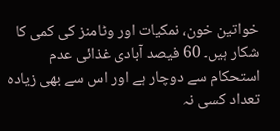خواتین خون، نمکیات اور وٹامنز کی کمی کا شکار ہیں۔ 60 فیصد آبادی غذائی عدم استحکام سے دوچار ہے اور اس سے بھی زیادہ تعداد کسی نہ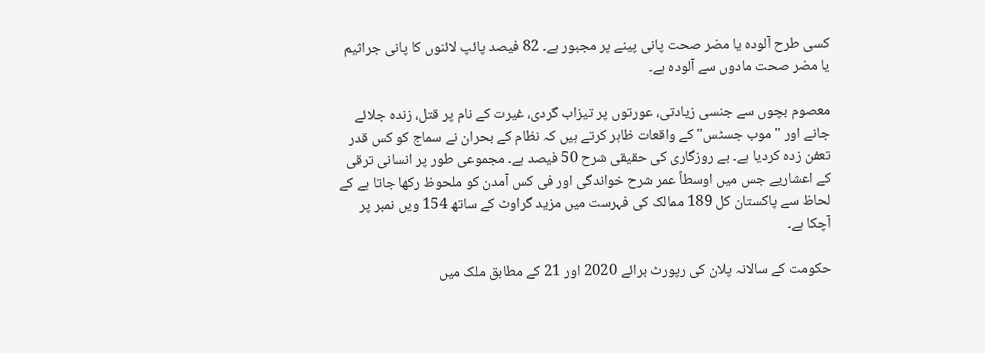کسی طرح آلودہ یا مضر صحت پانی پینے پر مجبور ہے۔ 82 فیصد پائپ لائنوں کا پانی جراثیم یا مضر صحت مادوں سے آلودہ ہے۔

معصوم بچوں سے جنسی زیادتی، عورتوں پر تیزاب گردی، غیرت کے نام پر قتل، زندہ جلائے جانے اور "موب جسٹس" کے واقعات ظاہر کرتے ہیں کہ نظام کے بحران نے سماج کو کس قدر تعفن زدہ کردیا ہے۔ بے روزگاری کی حقیقی شرح 50 فیصد ہے۔ مجموعی طور پر انسانی ترقی کے اعشاریے جس میں اوسطاً عمر شرح خواندگی اور فی کس آمدن کو ملحوظ رکھا جاتا ہے کے لحاظ سے پاکستان کل 189 ممالک کی فہرست میں مزید گراوٹ کے ساتھ 154 ویں نمبر پر آچکا ہے۔

حکومت کے سالانہ پلان کی رپورٹ برائے 2020 اور 21 کے مطابق ملک میں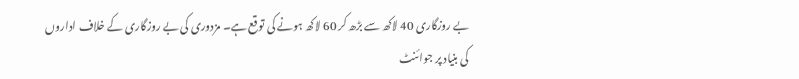بے روزگاری 40 لاکھ سے بڑھ کر 60 لاکھ ہونے کی توقع ہے۔ مزدوری کی بے روزگاری کے خلاف اداروں کی بنیاد پر جوائنٹ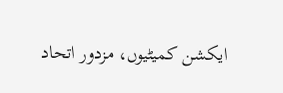ایکشن کمیٹیوں، مزدور اتحاد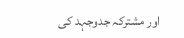اور مشترکہ جدوجہد کی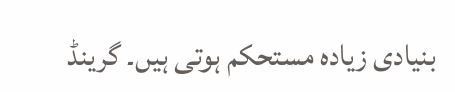بنیادی زیادہ مستحکم ہوتی ہیں۔ گرینڈ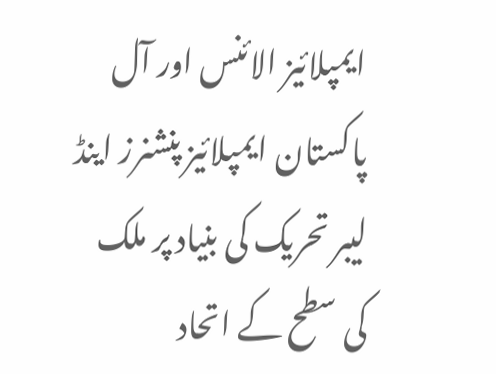ایمپلائیز الائنس اور آل پاکستان ایمپلائیز پنشنرز اینڈ لیبر تحریک کی بنیاد پر ملک کی سطح کے اتحاد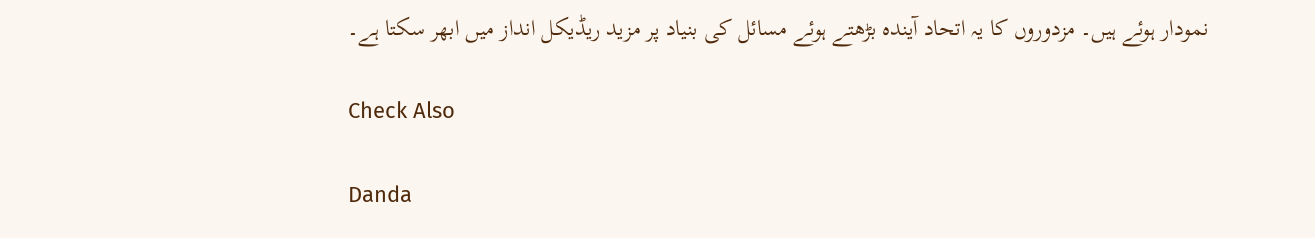نمودار ہوئے ہیں۔ مزدوروں کا یہ اتحاد آیندہ بڑھتے ہوئے مسائل کی بنیاد پر مزید ریڈیکل انداز میں ابھر سکتا ہے۔

Check Also

Danda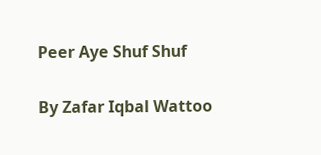Peer Aye Shuf Shuf

By Zafar Iqbal Wattoo